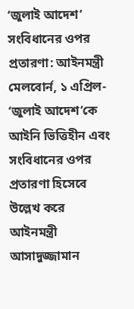‘জুলাই আদেশ’ সংবিধানের ওপর প্রতারণা: আইনমন্ত্রী
মেলবোর্ন, ১ এপ্রিল- ‘জুলাই আদেশ’কে আইনি ভিত্তিহীন এবং সংবিধানের ওপর প্রতারণা হিসেবে উল্লেখ করে আইনমন্ত্রী আসাদুজ্জামান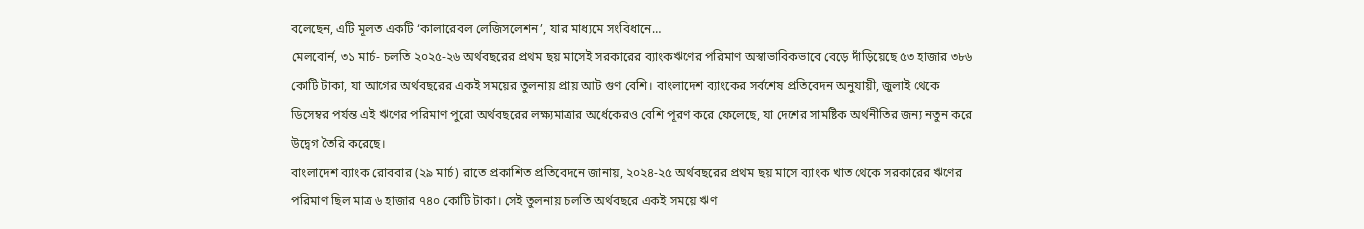বলেছেন, এটি মূলত একটি ‘কালারেবল লেজিসলেশন’, যার মাধ্যমে সংবিধানে…
মেলবোর্ন, ৩১ মার্চ- চলতি ২০২৫-২৬ অর্থবছরের প্রথম ছয় মাসেই সরকারের ব্যাংকঋণের পরিমাণ অস্বাভাবিকভাবে বেড়ে দাঁড়িয়েছে ৫৩ হাজার ৩৮৬ কোটি টাকা, যা আগের অর্থবছরের একই সময়ের তুলনায় প্রায় আট গুণ বেশি। বাংলাদেশ ব্যাংকের সর্বশেষ প্রতিবেদন অনুযায়ী, জুলাই থেকে ডিসেম্বর পর্যন্ত এই ঋণের পরিমাণ পুরো অর্থবছরের লক্ষ্যমাত্রার অর্ধেকেরও বেশি পূরণ করে ফেলেছে, যা দেশের সামষ্টিক অর্থনীতির জন্য নতুন করে উদ্বেগ তৈরি করেছে।
বাংলাদেশ ব্যাংক রোববার (২৯ মার্চ) রাতে প্রকাশিত প্রতিবেদনে জানায়, ২০২৪-২৫ অর্থবছরের প্রথম ছয় মাসে ব্যাংক খাত থেকে সরকারের ঋণের পরিমাণ ছিল মাত্র ৬ হাজার ৭৪০ কোটি টাকা। সেই তুলনায় চলতি অর্থবছরে একই সময়ে ঋণ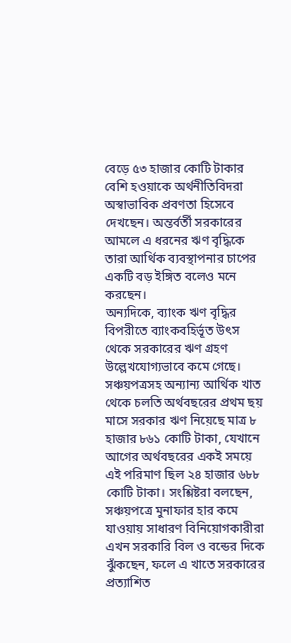বেড়ে ৫৩ হাজার কোটি টাকার বেশি হওয়াকে অর্থনীতিবিদরা অস্বাভাবিক প্রবণতা হিসেবে দেখছেন। অন্তর্বর্তী সরকারের আমলে এ ধরনের ঋণ বৃদ্ধিকে তারা আর্থিক ব্যবস্থাপনার চাপের একটি বড় ইঙ্গিত বলেও মনে করছেন।
অন্যদিকে, ব্যাংক ঋণ বৃদ্ধির বিপরীতে ব্যাংকবহির্ভূত উৎস থেকে সরকারের ঋণ গ্রহণ উল্লেখযোগ্যভাবে কমে গেছে। সঞ্চয়পত্রসহ অন্যান্য আর্থিক খাত থেকে চলতি অর্থবছরের প্রথম ছয় মাসে সরকার ঋণ নিয়েছে মাত্র ৮ হাজার ৮৬১ কোটি টাকা, যেখানে আগের অর্থবছরের একই সময়ে এই পরিমাণ ছিল ২৪ হাজার ৬৮৮ কোটি টাকা। সংশ্লিষ্টরা বলছেন, সঞ্চয়পত্রে মুনাফার হার কমে যাওয়ায় সাধারণ বিনিয়োগকারীরা এখন সরকারি বিল ও বন্ডের দিকে ঝুঁকছেন, ফলে এ খাতে সরকারের প্রত্যাশিত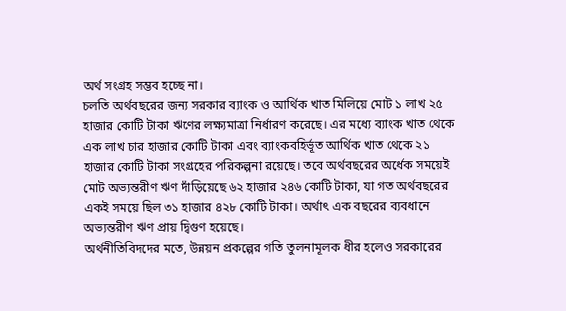অর্থ সংগ্রহ সম্ভব হচ্ছে না।
চলতি অর্থবছরের জন্য সরকার ব্যাংক ও আর্থিক খাত মিলিয়ে মোট ১ লাখ ২৫ হাজার কোটি টাকা ঋণের লক্ষ্যমাত্রা নির্ধারণ করেছে। এর মধ্যে ব্যাংক খাত থেকে এক লাখ চার হাজার কোটি টাকা এবং ব্যাংকবহির্ভূত আর্থিক খাত থেকে ২১ হাজার কোটি টাকা সংগ্রহের পরিকল্পনা রয়েছে। তবে অর্থবছরের অর্ধেক সময়েই মোট অভ্যন্তরীণ ঋণ দাঁড়িয়েছে ৬২ হাজার ২৪৬ কোটি টাকা, যা গত অর্থবছরের একই সময়ে ছিল ৩১ হাজার ৪২৮ কোটি টাকা। অর্থাৎ এক বছরের ব্যবধানে অভ্যন্তরীণ ঋণ প্রায় দ্বিগুণ হয়েছে।
অর্থনীতিবিদদের মতে, উন্নয়ন প্রকল্পের গতি তুলনামূলক ধীর হলেও সরকারের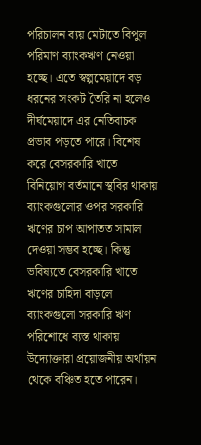পরিচালন ব্যয় মেটাতে বিপুল পরিমাণ ব্যাংকঋণ নেওয়া হচ্ছে। এতে স্বল্পমেয়াদে বড় ধরনের সংকট তৈরি না হলেও দীর্ঘমেয়াদে এর নেতিবাচক প্রভাব পড়তে পারে। বিশেষ করে বেসরকারি খাতে বিনিয়োগ বর্তমানে স্থবির থাকায় ব্যাংকগুলোর ওপর সরকারি ঋণের চাপ আপাতত সামাল দেওয়া সম্ভব হচ্ছে। কিন্তু ভবিষ্যতে বেসরকারি খাতে ঋণের চাহিদা বাড়লে ব্যাংকগুলো সরকারি ঋণ পরিশোধে ব্যস্ত থাকায় উদ্যোক্তারা প্রয়োজনীয় অর্থায়ন থেকে বঞ্চিত হতে পারেন।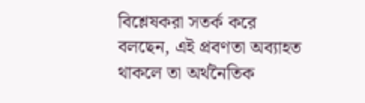বিশ্লেষকরা সতর্ক করে বলছেন, এই প্রবণতা অব্যাহত থাকলে তা অর্থনৈতিক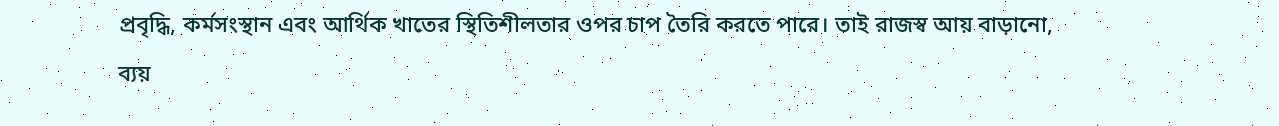প্রবৃদ্ধি, কর্মসংস্থান এবং আর্থিক খাতের স্থিতিশীলতার ওপর চাপ তৈরি করতে পারে। তাই রাজস্ব আয় বাড়ানো, ব্যয়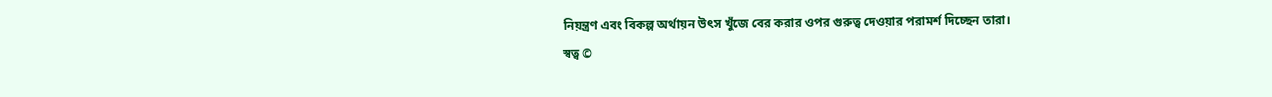নিয়ন্ত্রণ এবং বিকল্প অর্থায়ন উৎস খুঁজে বের করার ওপর গুরুত্ব দেওয়ার পরামর্শ দিচ্ছেন তারা।
স্বত্ব ©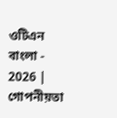ওটিএন বাংলা - 2026 | গোপনীয়তা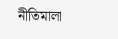নীতিমালা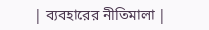| ব্যবহারের নীতিমালা |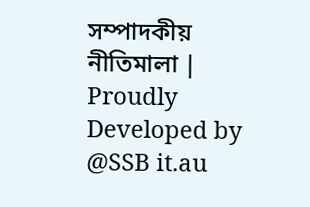সম্পাদকীয় নীতিমালা | Proudly Developed by @SSB it.au